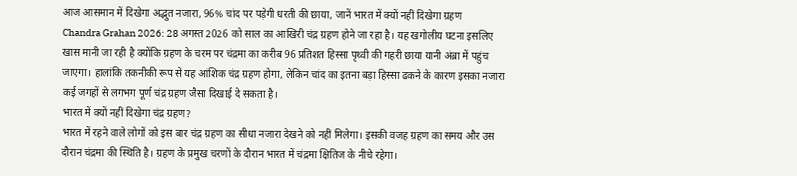आज आसमान में दिखेगा अद्भुत नजारा, 96% चांद पर पड़ेगी धरती की छाया, जानें भारत में क्यों नहीं दिखेगा ग्रहण
Chandra Grahan 2026: 28 अगस्त 2026 को साल का आखिरी चंद्र ग्रहण होने जा रहा है। यह खगोलीय घटना इसलिए खास मानी जा रही है क्योंकि ग्रहण के चरम पर चंद्रमा का करीब 96 प्रतिशत हिस्सा पृथ्वी की गहरी छाया यानी अंब्रा में पहुंच जाएगा। हालांकि तकनीकी रूप से यह आंशिक चंद्र ग्रहण होगा, लेकिन चांद का इतना बड़ा हिस्सा ढकने के कारण इसका नजारा कई जगहों से लगभग पूर्ण चंद्र ग्रहण जैसा दिखाई दे सकता है।
भारत में क्यों नहीं दिखेगा चंद्र ग्रहण?
भारत में रहने वाले लोगों को इस बार चंद्र ग्रहण का सीधा नजारा देखने को नहीं मिलेगा। इसकी वजह ग्रहण का समय और उस दौरान चंद्रमा की स्थिति है। ग्रहण के प्रमुख चरणों के दौरान भारत में चंद्रमा क्षितिज के नीचे रहेगा।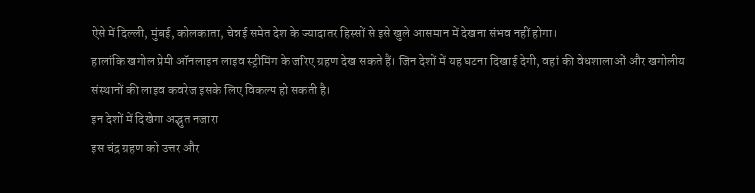ऐसे में दिल्ली, मुंबई, कोलकाता, चेन्नई समेत देश के ज्यादातर हिस्सों से इसे खुले आसमान में देखना संभव नहीं होगा।
हालांकि खगोल प्रेमी ऑनलाइन लाइव स्ट्रीमिंग के जरिए ग्रहण देख सकते हैं। जिन देशों में यह घटना दिखाई देगी, वहां की वेधशालाओं और खगोलीय संस्थानों की लाइव कवरेज इसके लिए विकल्प हो सकती है।
इन देशों में दिखेगा अद्भुत नजारा
इस चंद्र ग्रहण को उत्तर और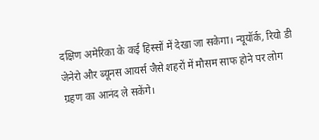दक्षिण अमेरिका के कई हिस्सों में देखा जा सकेगा। न्यूयॉर्क, रियो डी जेनेरो और ब्यूनस आयर्स जैसे शहरों में मौसम साफ होने पर लोग ग्रहण का आनंद ले सकेंगे।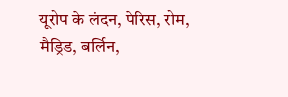यूरोप के लंदन, पेरिस, रोम, मैड्रिड, बर्लिन,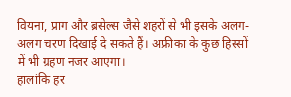वियना, प्राग और ब्रसेल्स जैसे शहरों से भी इसके अलग-अलग चरण दिखाई दे सकते हैं। अफ्रीका के कुछ हिस्सों में भी ग्रहण नजर आएगा।
हालांकि हर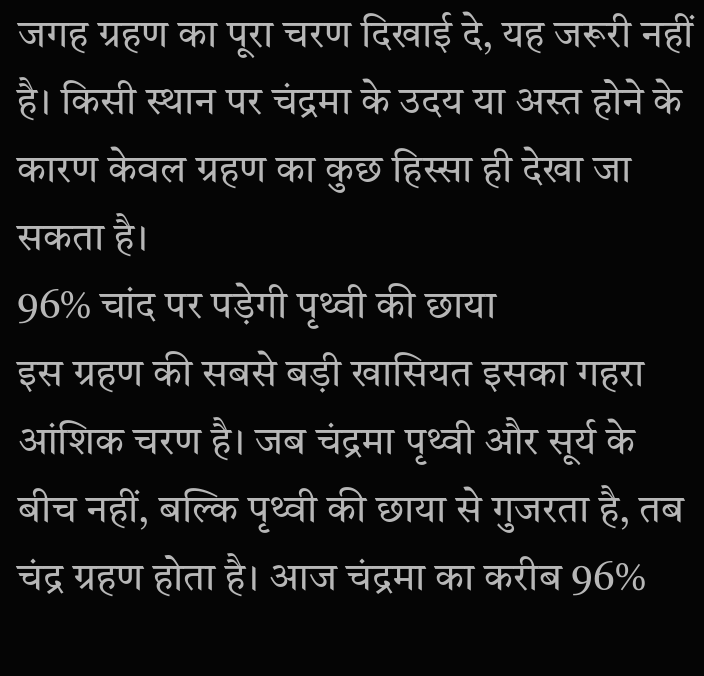जगह ग्रहण का पूरा चरण दिखाई दे, यह जरूरी नहीं है। किसी स्थान पर चंद्रमा के उदय या अस्त होने के कारण केवल ग्रहण का कुछ हिस्सा ही देखा जा सकता है।
96% चांद पर पड़ेगी पृथ्वी की छाया
इस ग्रहण की सबसे बड़ी खासियत इसका गहरा आंशिक चरण है। जब चंद्रमा पृथ्वी और सूर्य के बीच नहीं, बल्कि पृथ्वी की छाया से गुजरता है, तब चंद्र ग्रहण होता है। आज चंद्रमा का करीब 96%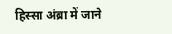हिस्सा अंब्रा में जाने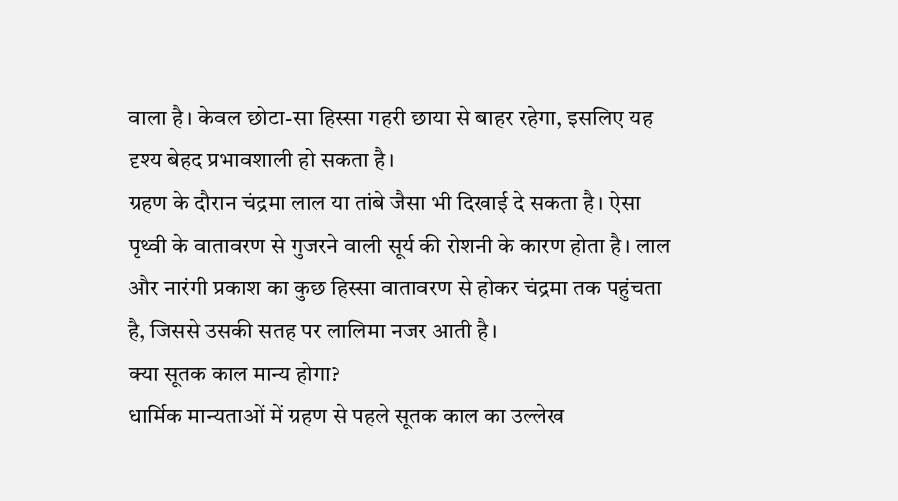वाला है। केवल छोटा-सा हिस्सा गहरी छाया से बाहर रहेगा, इसलिए यह दृश्य बेहद प्रभावशाली हो सकता है।
ग्रहण के दौरान चंद्रमा लाल या तांबे जैसा भी दिखाई दे सकता है। ऐसा पृथ्वी के वातावरण से गुजरने वाली सूर्य की रोशनी के कारण होता है। लाल और नारंगी प्रकाश का कुछ हिस्सा वातावरण से होकर चंद्रमा तक पहुंचता है, जिससे उसकी सतह पर लालिमा नजर आती है।
क्या सूतक काल मान्य होगा?
धार्मिक मान्यताओं में ग्रहण से पहले सूतक काल का उल्लेख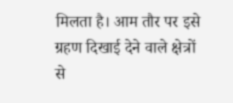मिलता है। आम तौर पर इसे ग्रहण दिखाई देने वाले क्षेत्रों से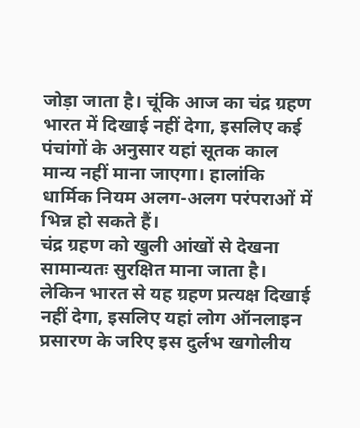जोड़ा जाता है। चूंकि आज का चंद्र ग्रहण भारत में दिखाई नहीं देगा, इसलिए कई पंचांगों के अनुसार यहां सूतक काल मान्य नहीं माना जाएगा। हालांकि धार्मिक नियम अलग-अलग परंपराओं में भिन्न हो सकते हैं।
चंद्र ग्रहण को खुली आंखों से देखना सामान्यतः सुरक्षित माना जाता है। लेकिन भारत से यह ग्रहण प्रत्यक्ष दिखाई नहीं देगा, इसलिए यहां लोग ऑनलाइन प्रसारण के जरिए इस दुर्लभ खगोलीय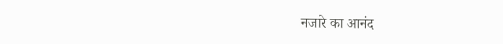नजारे का आनंद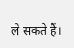ले सकते हैं।